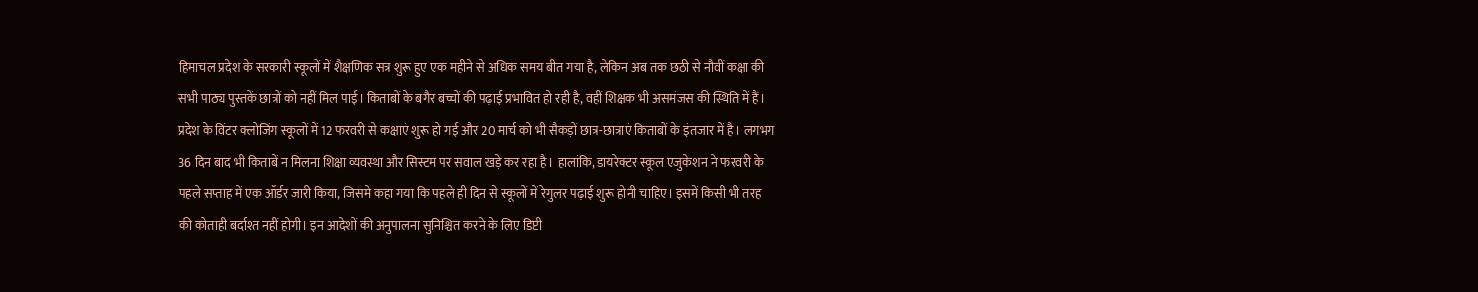हिमाचल प्रदेश के सरकारी स्कूलों में शैक्षणिक सत्र शुरू हुए एक महीने से अधिक समय बीत गया है, लेकिन अब तक छठी से नौवीं कक्षा की सभी पाठ्य पुस्तकें छात्रों को नहीं मिल पाई। किताबों के बगैर बच्चों की पढ़ाई प्रभावित हो रही है, वहीं शिक्षक भी असमंजस की स्थिति में हैं। प्रदेश के विंटर क्लोजिंग स्कूलों में 12 फरवरी से कक्षाएं शुरू हो गई और 20 मार्च को भी सैकड़ों छात्र-छात्राएं किताबों के इंतजार में है। लगभग 36 दिन बाद भी किताबें न मिलना शिक्षा व्यवस्था और सिस्टम पर सवाल खड़े कर रहा है। हालांकि, डायरेक्टर स्कूल एजुकेशन ने फरवरी के पहले सप्ताह में एक ऑर्डर जारी किया, जिसमे कहा गया कि पहले ही दिन से स्कूलों में रेगुलर पढ़ाई शुरू होनी चाहिए। इसमें किसी भी तरह की कोताही बर्दाश्त नहीं होगी। इन आदेशों की अनुपालना सुनिश्चित करने के लिए डिप्टी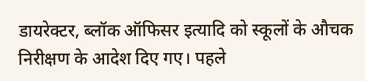डायरेक्टर, ब्लॉक ऑफिसर इत्यादि को स्कूलों के औचक निरीक्षण के आदेश दिए गए। पहले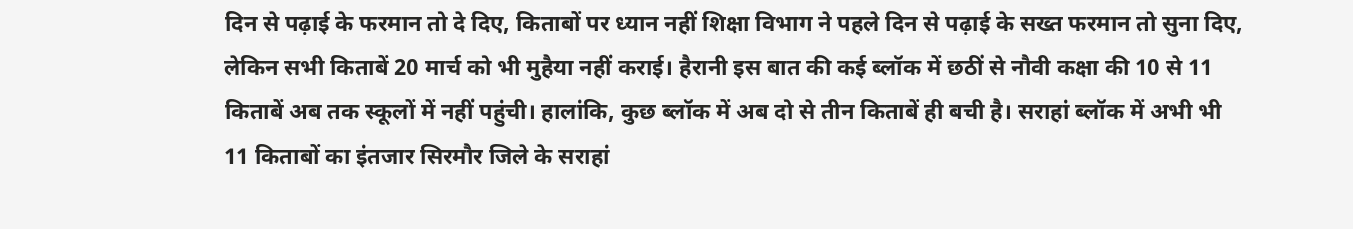दिन से पढ़ाई के फरमान तो दे दिए, किताबों पर ध्यान नहीं शिक्षा विभाग ने पहले दिन से पढ़ाई के सख्त फरमान तो सुना दिए, लेकिन सभी किताबें 20 मार्च को भी मुहैया नहीं कराई। हैरानी इस बात की कई ब्लॉक में छठीं से नौवी कक्षा की 10 से 11 किताबें अब तक स्कूलों में नहीं पहुंची। हालांकि, कुछ ब्लॉक में अब दो से तीन किताबें ही बची है। सराहां ब्लॉक में अभी भी 11 किताबों का इंतजार सिरमौर जिले के सराहां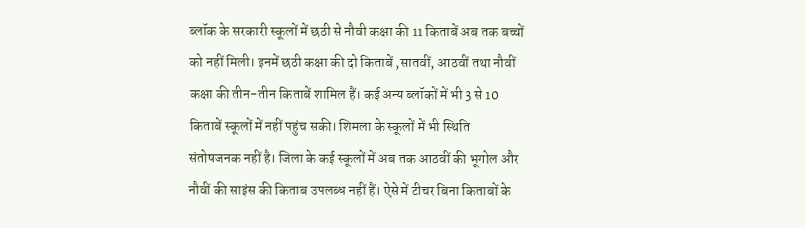ब्लॉक के सरकारी स्कूलों में छठी से नौवी कक्षा की 11 किताबें अब तक बच्चों को नहीं मिली। इनमें छठी कक्षा की दो किताबें ,सातवीं, आठवीं तथा नौवीं कक्षा की तीन-तीन किताबें शामिल हैं। कई अन्य ब्लॉकों में भी 3 से 10 किताबें स्कूलों में नहीं पहुंच सकी। शिमला के स्कूलों में भी स्थिति संतोषजनक नहीं है। जिला के कई स्कूलों में अब तक आठवीं की भूगोल और नौवीं की साइंस की किताब उपलब्ध नहीं हैं। ऐसे में टीचर बिना किताबों के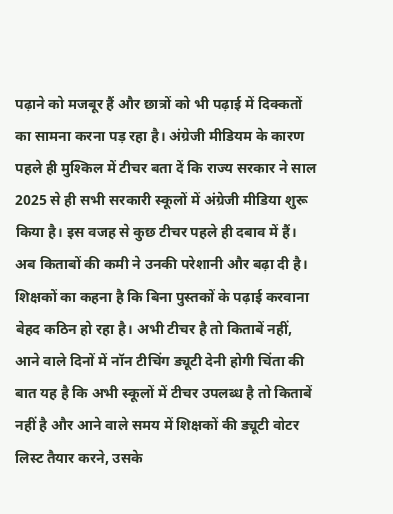पढ़ाने को मजबूर हैं और छात्रों को भी पढ़ाई में दिक्कतों का सामना करना पड़ रहा है। अंग्रेजी मीडियम के कारण पहले ही मुश्किल में टीचर बता दें कि राज्य सरकार ने साल 2025 से ही सभी सरकारी स्कूलों में अंग्रेजी मीडिया शुरू किया है। इस वजह से कुछ टीचर पहले ही दबाव में हैं। अब किताबों की कमी ने उनकी परेशानी और बढ़ा दी है। शिक्षकों का कहना है कि बिना पुस्तकों के पढ़ाई करवाना बेहद कठिन हो रहा है। अभी टीचर है तो किताबें नहीं, आने वाले दिनों में नॉन टीचिंग ड्यूटी देनी होगी चिंता की बात यह है कि अभी स्कूलों में टीचर उपलब्ध है तो किताबें नहीं है और आने वाले समय में शिक्षकों की ड्यूटी वोटर लिस्ट तैयार करने, उसके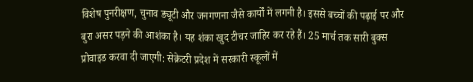विशेष पुनरीक्षण, चुनाव ड्यूटी और जनगणना जैसे कार्यों में लगनी है। इससे बच्चों की पढ़ाई पर और बुरा असर पड़ने की आशंका है। यह शंका खुद टीचर जाहिर कर रहे हैं। 25 मार्च तक सारी बुक्स प्रोवाइड करवा दी जाएगी: सेक्रेटरी प्रदेश में सरकारी स्कूलों में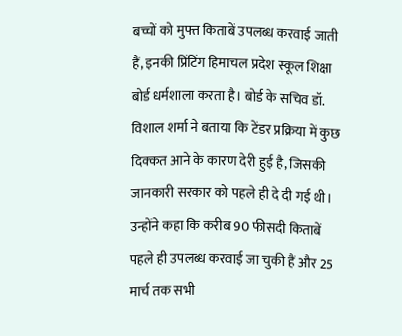बच्चों को मुफ्त किताबें उपलब्ध करवाई जाती हैं, इनकी प्रिंटिंग हिमाचल प्रदेश स्कूल शिक्षा बोर्ड धर्मशाला करता है। बोर्ड के सचिव डॉ. विशाल शर्मा ने बताया कि टेंडर प्रक्रिया में कुछ दिक्कत आने के कारण देरी हुई है, जिसकी जानकारी सरकार को पहले ही दे दी गई थी। उन्होंने कहा कि करीब 90 फीसदी किताबें पहले ही उपलब्ध करवाई जा चुकी हैं और 25 मार्च तक सभी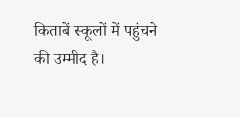किताबें स्कूलों में पहुंचने की उम्मीद है।